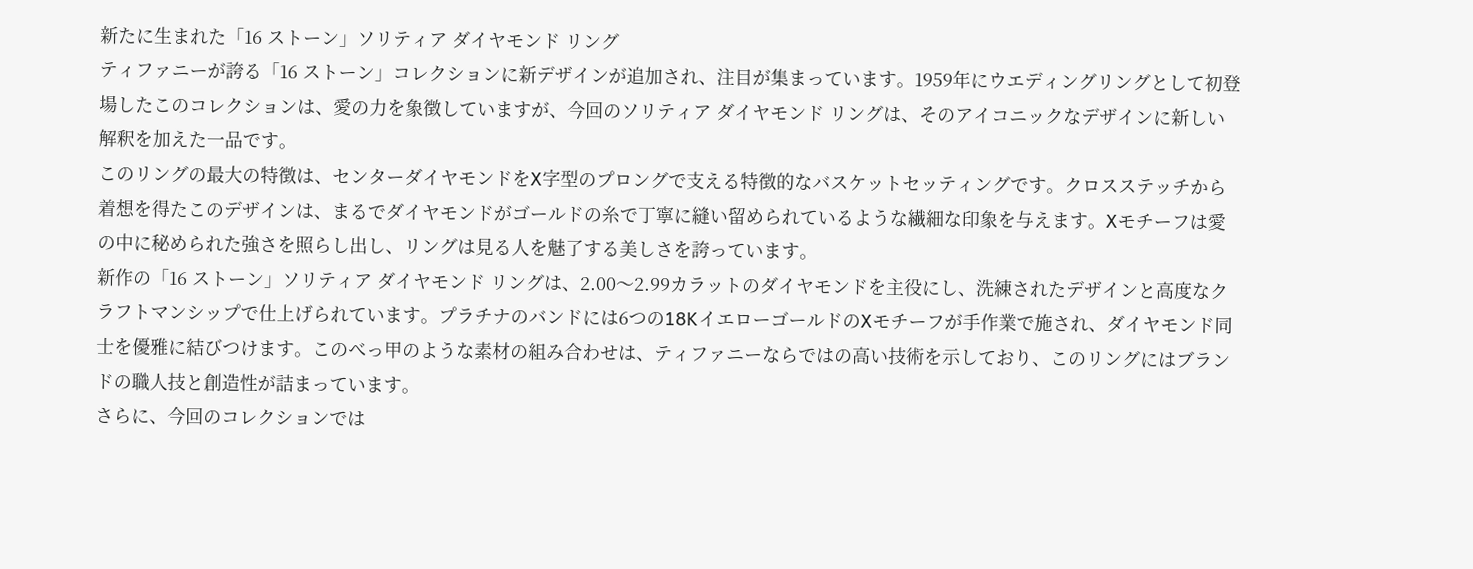新たに生まれた「16 ストーン」ソリティア ダイヤモンド リング
ティファニーが誇る「16 ストーン」コレクションに新デザインが追加され、注目が集まっています。1959年にウエディングリングとして初登場したこのコレクションは、愛の力を象徴していますが、今回のソリティア ダイヤモンド リングは、そのアイコニックなデザインに新しい解釈を加えた一品です。
このリングの最大の特徴は、センターダイヤモンドをX字型のプロングで支える特徴的なバスケットセッティングです。クロスステッチから着想を得たこのデザインは、まるでダイヤモンドがゴールドの糸で丁寧に縫い留められているような繊細な印象を与えます。Xモチーフは愛の中に秘められた強さを照らし出し、リングは見る人を魅了する美しさを誇っています。
新作の「16 ストーン」ソリティア ダイヤモンド リングは、2.00〜2.99カラットのダイヤモンドを主役にし、洗練されたデザインと高度なクラフトマンシップで仕上げられています。プラチナのバンドには6つの18KイエローゴールドのXモチーフが手作業で施され、ダイヤモンド同士を優雅に結びつけます。このべっ甲のような素材の組み合わせは、ティファニーならではの高い技術を示しており、このリングにはブランドの職人技と創造性が詰まっています。
さらに、今回のコレクションでは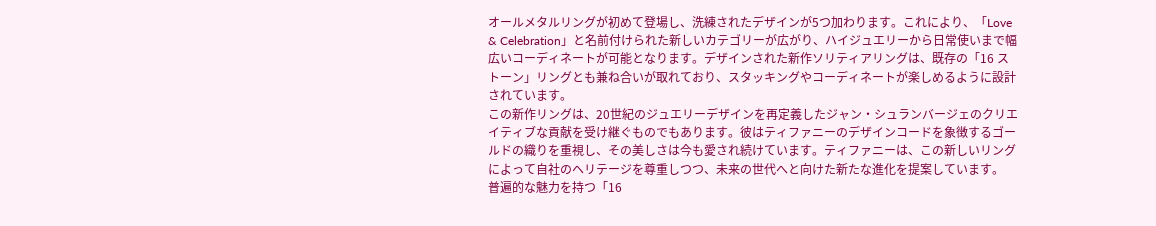オールメタルリングが初めて登場し、洗練されたデザインが5つ加わります。これにより、「Love & Celebration」と名前付けられた新しいカテゴリーが広がり、ハイジュエリーから日常使いまで幅広いコーディネートが可能となります。デザインされた新作ソリティアリングは、既存の「16 ストーン」リングとも兼ね合いが取れており、スタッキングやコーディネートが楽しめるように設計されています。
この新作リングは、20世紀のジュエリーデザインを再定義したジャン・シュランバージェのクリエイティブな貢献を受け継ぐものでもあります。彼はティファニーのデザインコードを象徴するゴールドの織りを重視し、その美しさは今も愛され続けています。ティファニーは、この新しいリングによって自社のヘリテージを尊重しつつ、未来の世代へと向けた新たな進化を提案しています。
普遍的な魅力を持つ「16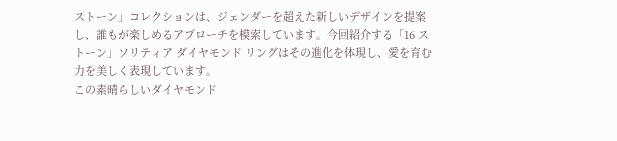ストーン」コレクションは、ジェンダーを超えた新しいデザインを提案し、誰もが楽しめるアプローチを模索しています。今回紹介する「16 ストーン」ソリティア ダイヤモンド リングはその進化を体現し、愛を育む力を美しく表現しています。
この素晴らしいダイヤモンド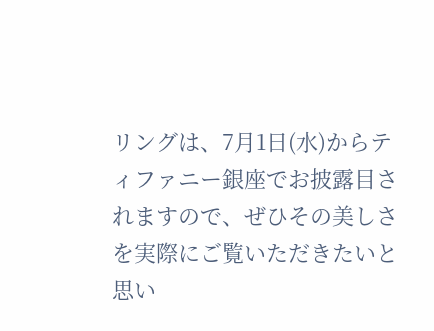リングは、7月1日(水)からティファニー銀座でお披露目されますので、ぜひその美しさを実際にご覧いただきたいと思い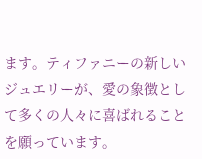ます。ティファニーの新しいジュエリーが、愛の象徴として多くの人々に喜ばれることを願っています。